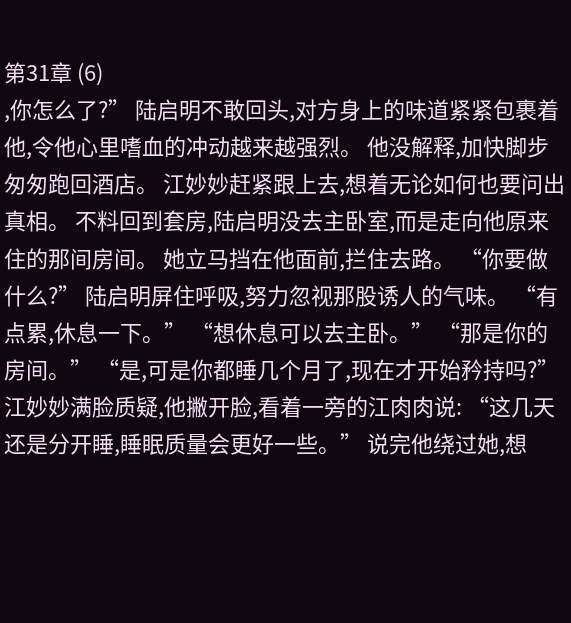第31章 (6)
,你怎么了?” 陆启明不敢回头,对方身上的味道紧紧包裹着他,令他心里嗜血的冲动越来越强烈。 他没解释,加快脚步匆匆跑回酒店。 江妙妙赶紧跟上去,想着无论如何也要问出真相。 不料回到套房,陆启明没去主卧室,而是走向他原来住的那间房间。 她立马挡在他面前,拦住去路。 “你要做什么?” 陆启明屏住呼吸,努力忽视那股诱人的气味。 “有点累,休息一下。” “想休息可以去主卧。” “那是你的房间。” “是,可是你都睡几个月了,现在才开始矜持吗?” 江妙妙满脸质疑,他撇开脸,看着一旁的江肉肉说: “这几天还是分开睡,睡眠质量会更好一些。” 说完他绕过她,想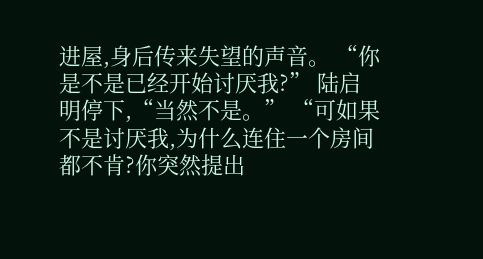进屋,身后传来失望的声音。 “你是不是已经开始讨厌我?” 陆启明停下,“当然不是。” “可如果不是讨厌我,为什么连住一个房间都不肯?你突然提出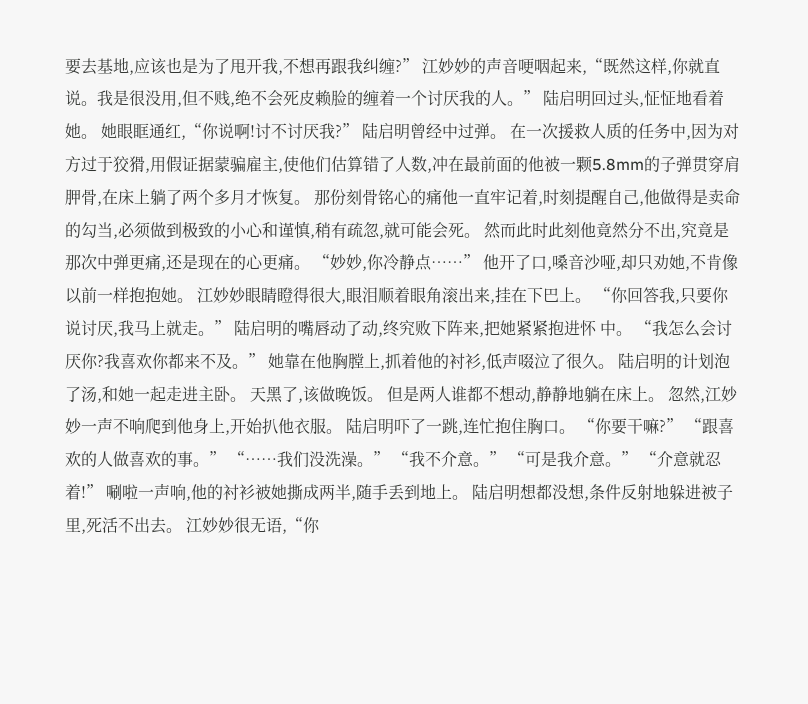要去基地,应该也是为了甩开我,不想再跟我纠缠?” 江妙妙的声音哽咽起来,“既然这样,你就直说。我是很没用,但不贱,绝不会死皮赖脸的缠着一个讨厌我的人。” 陆启明回过头,怔怔地看着她。 她眼眶通红,“你说啊!讨不讨厌我?” 陆启明曾经中过弹。 在一次援救人质的任务中,因为对方过于狡猾,用假证据蒙骗雇主,使他们估算错了人数,冲在最前面的他被一颗5.8mm的子弹贯穿肩胛骨,在床上躺了两个多月才恢复。 那份刻骨铭心的痛他一直牢记着,时刻提醒自己,他做得是卖命的勾当,必须做到极致的小心和谨慎,稍有疏忽,就可能会死。 然而此时此刻他竟然分不出,究竟是那次中弹更痛,还是现在的心更痛。 “妙妙,你冷静点……” 他开了口,嗓音沙哑,却只劝她,不肯像以前一样抱抱她。 江妙妙眼睛瞪得很大,眼泪顺着眼角滚出来,挂在下巴上。 “你回答我,只要你说讨厌,我马上就走。” 陆启明的嘴唇动了动,终究败下阵来,把她紧紧抱进怀 中。 “我怎么会讨厌你?我喜欢你都来不及。” 她靠在他胸膛上,抓着他的衬衫,低声啜泣了很久。 陆启明的计划泡了汤,和她一起走进主卧。 天黑了,该做晚饭。 但是两人谁都不想动,静静地躺在床上。 忽然,江妙妙一声不响爬到他身上,开始扒他衣服。 陆启明吓了一跳,连忙抱住胸口。 “你要干嘛?” “跟喜欢的人做喜欢的事。” “……我们没洗澡。” “我不介意。” “可是我介意。” “介意就忍着!” 唰啦一声响,他的衬衫被她撕成两半,随手丢到地上。 陆启明想都没想,条件反射地躲进被子里,死活不出去。 江妙妙很无语,“你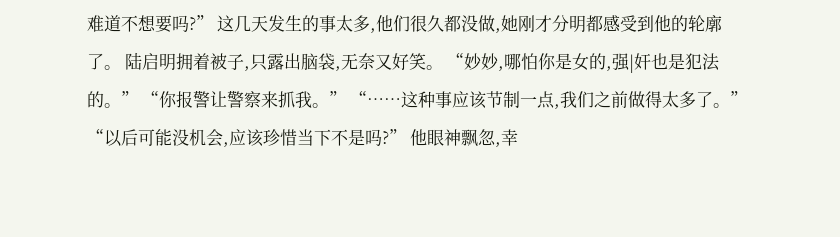难道不想要吗?” 这几天发生的事太多,他们很久都没做,她刚才分明都感受到他的轮廓了。 陆启明拥着被子,只露出脑袋,无奈又好笑。 “妙妙,哪怕你是女的,强|奸也是犯法的。” “你报警让警察来抓我。” “……这种事应该节制一点,我们之前做得太多了。” “以后可能没机会,应该珍惜当下不是吗?” 他眼神飘忽,幸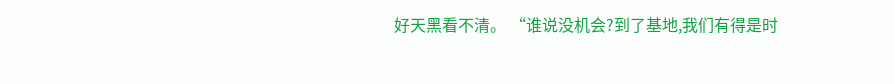好天黑看不清。 “谁说没机会?到了基地,我们有得是时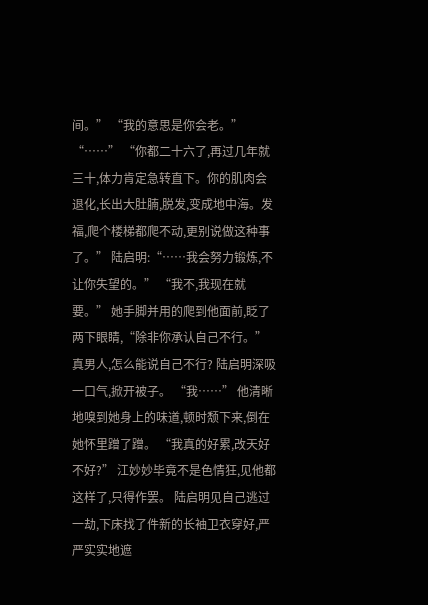间。” “我的意思是你会老。” “……” “你都二十六了,再过几年就三十,体力肯定急转直下。你的肌肉会退化,长出大肚腩,脱发,变成地中海。发福,爬个楼梯都爬不动,更别说做这种事了。” 陆启明:“……我会努力锻炼,不让你失望的。” “我不,我现在就要。” 她手脚并用的爬到他面前,眨了两下眼睛,“除非你承认自己不行。” 真男人,怎么能说自己不行? 陆启明深吸一口气,掀开被子。 “我……” 他清晰地嗅到她身上的味道,顿时颓下来,倒在她怀里蹭了蹭。 “我真的好累,改天好不好?” 江妙妙毕竟不是色情狂,见他都这样了,只得作罢。 陆启明见自己逃过一劫,下床找了件新的长袖卫衣穿好,严严实实地遮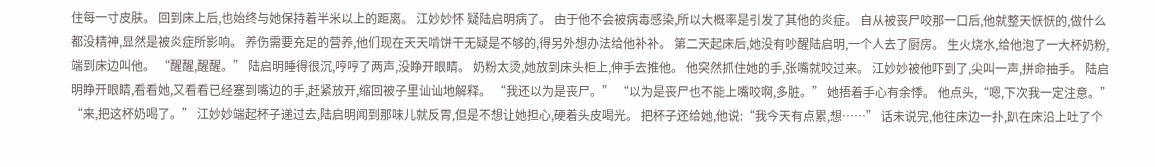住每一寸皮肤。 回到床上后,也始终与她保持着半米以上的距离。 江妙妙怀 疑陆启明病了。 由于他不会被病毒感染,所以大概率是引发了其他的炎症。 自从被丧尸咬那一口后,他就整天恹恹的,做什么都没精神,显然是被炎症所影响。 养伤需要充足的营养,他们现在天天啃饼干无疑是不够的,得另外想办法给他补补。 第二天起床后,她没有吵醒陆启明,一个人去了厨房。 生火烧水,给他泡了一大杯奶粉,端到床边叫他。 “醒醒,醒醒。” 陆启明睡得很沉,哼哼了两声,没睁开眼睛。 奶粉太烫,她放到床头柜上,伸手去推他。 他突然抓住她的手,张嘴就咬过来。 江妙妙被他吓到了,尖叫一声,拼命抽手。 陆启明睁开眼睛,看看她,又看看已经塞到嘴边的手,赶紧放开,缩回被子里讪讪地解释。 “我还以为是丧尸。” “以为是丧尸也不能上嘴咬啊,多脏。” 她捂着手心有余悸。 他点头,“嗯,下次我一定注意。” “来,把这杯奶喝了。” 江妙妙端起杯子递过去,陆启明闻到那味儿就反胃,但是不想让她担心,硬着头皮喝光。 把杯子还给她,他说:“我今天有点累,想……” 话未说完,他往床边一扑,趴在床沿上吐了个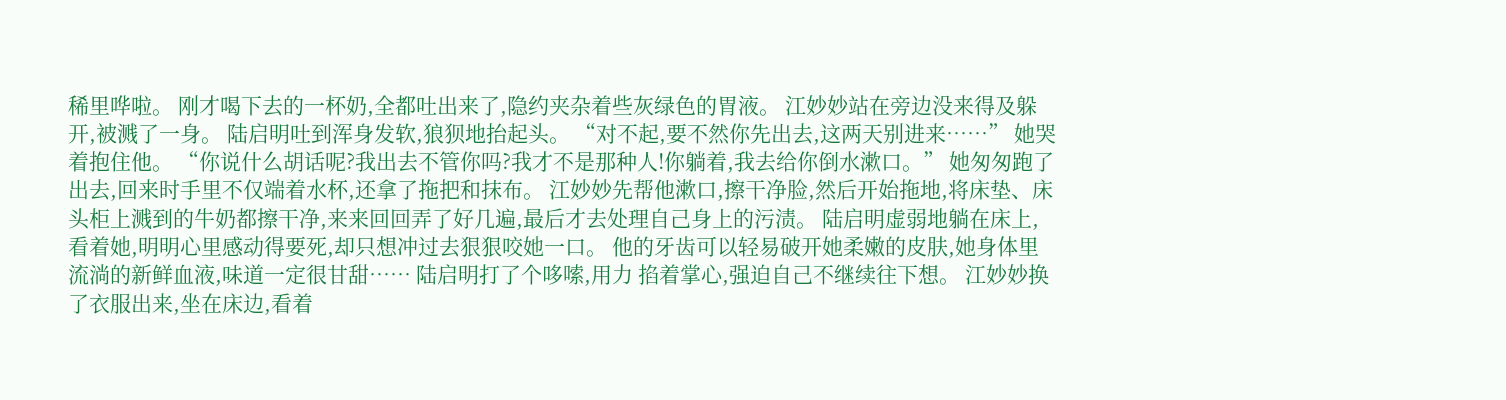稀里哗啦。 刚才喝下去的一杯奶,全都吐出来了,隐约夹杂着些灰绿色的胃液。 江妙妙站在旁边没来得及躲开,被溅了一身。 陆启明吐到浑身发软,狼狈地抬起头。 “对不起,要不然你先出去,这两天别进来……” 她哭着抱住他。 “你说什么胡话呢?我出去不管你吗?我才不是那种人!你躺着,我去给你倒水漱口。” 她匆匆跑了出去,回来时手里不仅端着水杯,还拿了拖把和抹布。 江妙妙先帮他漱口,擦干净脸,然后开始拖地,将床垫、床头柜上溅到的牛奶都擦干净,来来回回弄了好几遍,最后才去处理自己身上的污渍。 陆启明虚弱地躺在床上,看着她,明明心里感动得要死,却只想冲过去狠狠咬她一口。 他的牙齿可以轻易破开她柔嫩的皮肤,她身体里流淌的新鲜血液,味道一定很甘甜…… 陆启明打了个哆嗦,用力 掐着掌心,强迫自己不继续往下想。 江妙妙换了衣服出来,坐在床边,看着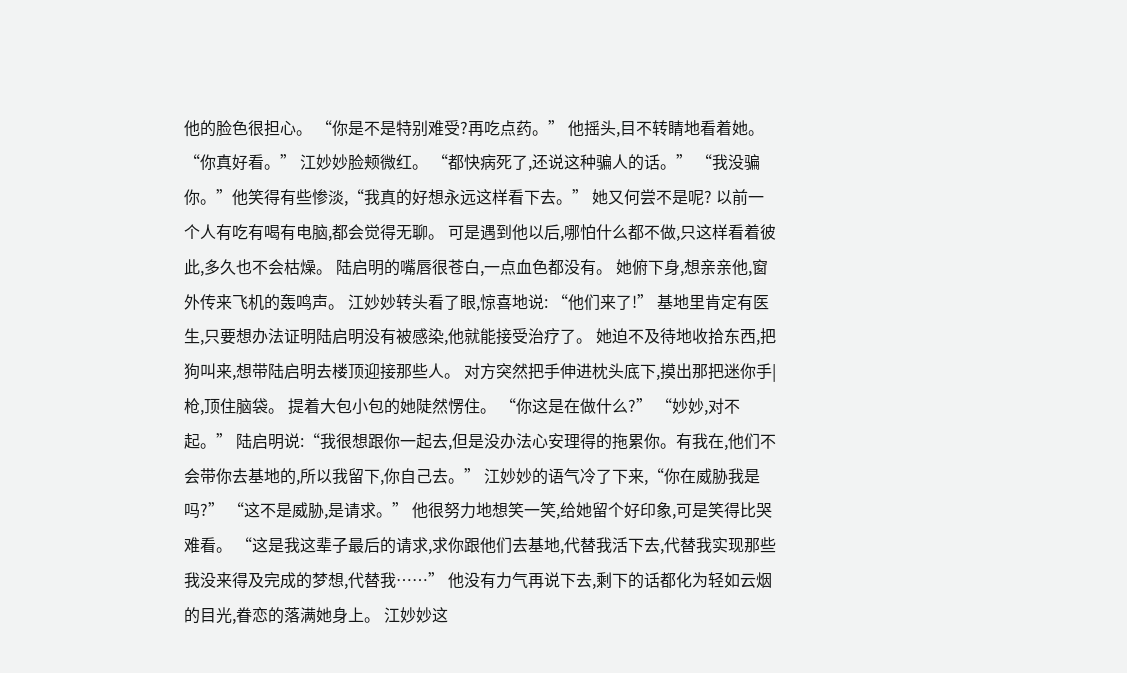他的脸色很担心。 “你是不是特别难受?再吃点药。” 他摇头,目不转睛地看着她。 “你真好看。” 江妙妙脸颊微红。 “都快病死了,还说这种骗人的话。” “我没骗你。”他笑得有些惨淡,“我真的好想永远这样看下去。” 她又何尝不是呢? 以前一个人有吃有喝有电脑,都会觉得无聊。 可是遇到他以后,哪怕什么都不做,只这样看着彼此,多久也不会枯燥。 陆启明的嘴唇很苍白,一点血色都没有。 她俯下身,想亲亲他,窗外传来飞机的轰鸣声。 江妙妙转头看了眼,惊喜地说: “他们来了!” 基地里肯定有医生,只要想办法证明陆启明没有被感染,他就能接受治疗了。 她迫不及待地收拾东西,把狗叫来,想带陆启明去楼顶迎接那些人。 对方突然把手伸进枕头底下,摸出那把迷你手|枪,顶住脑袋。 提着大包小包的她陡然愣住。 “你这是在做什么?” “妙妙,对不起。” 陆启明说:“我很想跟你一起去,但是没办法心安理得的拖累你。有我在,他们不会带你去基地的,所以我留下,你自己去。” 江妙妙的语气冷了下来,“你在威胁我是吗?” “这不是威胁,是请求。” 他很努力地想笑一笑,给她留个好印象,可是笑得比哭难看。 “这是我这辈子最后的请求,求你跟他们去基地,代替我活下去,代替我实现那些我没来得及完成的梦想,代替我……” 他没有力气再说下去,剩下的话都化为轻如云烟的目光,眷恋的落满她身上。 江妙妙这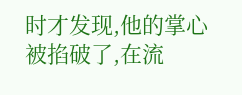时才发现,他的掌心被掐破了,在流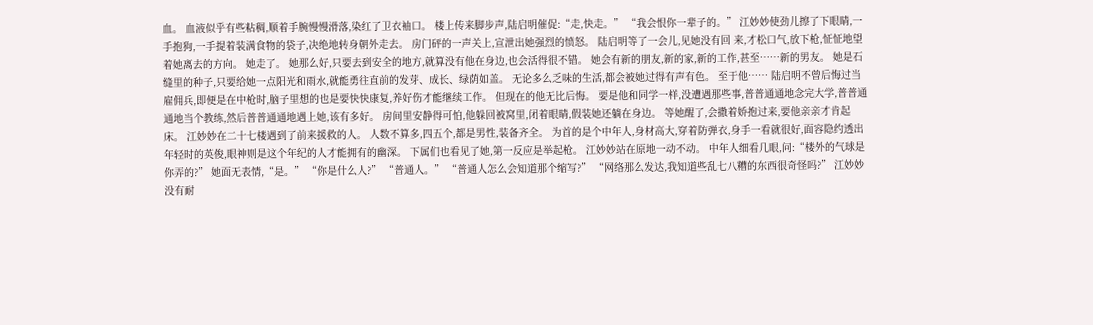血。 血液似乎有些粘稠,顺着手腕慢慢滑落,染红了卫衣袖口。 楼上传来脚步声,陆启明催促:“走,快走。” “我会恨你一辈子的。” 江妙妙使劲儿擦了下眼睛,一手抱狗,一手提着装满食物的袋子,决绝地转身朝外走去。 房门砰的一声关上,宣泄出她强烈的愤怒。 陆启明等了一会儿,见她没有回 来,才松口气,放下枪,怔怔地望着她离去的方向。 她走了。 她那么好,只要去到安全的地方,就算没有他在身边,也会活得很不错。 她会有新的朋友,新的家,新的工作,甚至……新的男友。 她是石缝里的种子,只要给她一点阳光和雨水,就能勇往直前的发芽、成长、绿荫如盖。 无论多么乏味的生活,都会被她过得有声有色。 至于他…… 陆启明不曾后悔过当雇佣兵,即便是在中枪时,脑子里想的也是要快快康复,养好伤才能继续工作。 但现在的他无比后悔。 要是他和同学一样,没遭遇那些事,普普通通地念完大学,普普通通地当个教练,然后普普通通地遇上她,该有多好。 房间里安静得可怕,他躲回被窝里,闭着眼睛,假装她还躺在身边。 等她醒了,会撒着娇抱过来,要他亲亲才肯起床。 江妙妙在二十七楼遇到了前来援救的人。 人数不算多,四五个,都是男性,装备齐全。 为首的是个中年人,身材高大,穿着防弹衣,身手一看就很好,面容隐约透出年轻时的英俊,眼神则是这个年纪的人才能拥有的幽深。 下属们也看见了她,第一反应是举起枪。 江妙妙站在原地一动不动。 中年人细看几眼,问:“楼外的气球是你弄的?” 她面无表情,“是。” “你是什么人?” “普通人。” “普通人怎么会知道那个缩写?” “网络那么发达,我知道些乱七八糟的东西很奇怪吗?” 江妙妙没有耐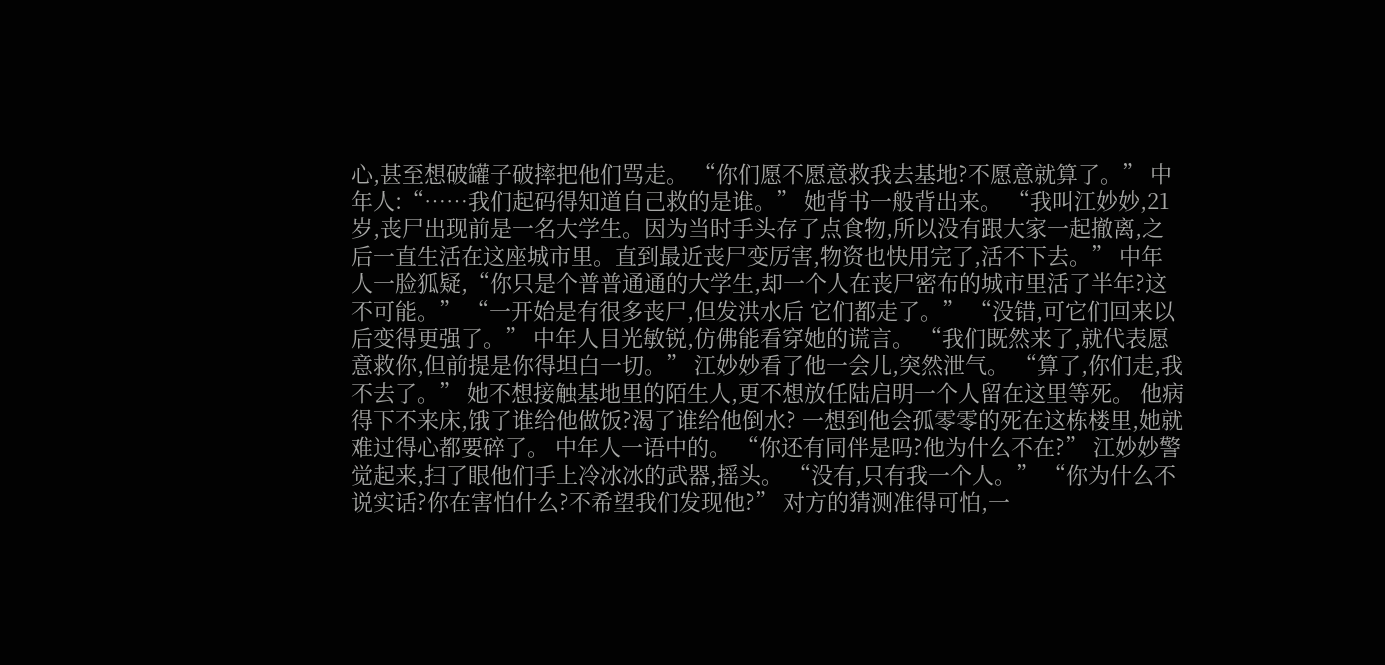心,甚至想破罐子破摔把他们骂走。 “你们愿不愿意救我去基地?不愿意就算了。” 中年人:“……我们起码得知道自己救的是谁。” 她背书一般背出来。 “我叫江妙妙,21岁,丧尸出现前是一名大学生。因为当时手头存了点食物,所以没有跟大家一起撤离,之后一直生活在这座城市里。直到最近丧尸变厉害,物资也快用完了,活不下去。” 中年人一脸狐疑,“你只是个普普通通的大学生,却一个人在丧尸密布的城市里活了半年?这不可能。” “一开始是有很多丧尸,但发洪水后 它们都走了。” “没错,可它们回来以后变得更强了。” 中年人目光敏锐,仿佛能看穿她的谎言。 “我们既然来了,就代表愿意救你,但前提是你得坦白一切。” 江妙妙看了他一会儿,突然泄气。 “算了,你们走,我不去了。” 她不想接触基地里的陌生人,更不想放任陆启明一个人留在这里等死。 他病得下不来床,饿了谁给他做饭?渴了谁给他倒水? 一想到他会孤零零的死在这栋楼里,她就难过得心都要碎了。 中年人一语中的。 “你还有同伴是吗?他为什么不在?” 江妙妙警觉起来,扫了眼他们手上冷冰冰的武器,摇头。 “没有,只有我一个人。” “你为什么不说实话?你在害怕什么?不希望我们发现他?” 对方的猜测准得可怕,一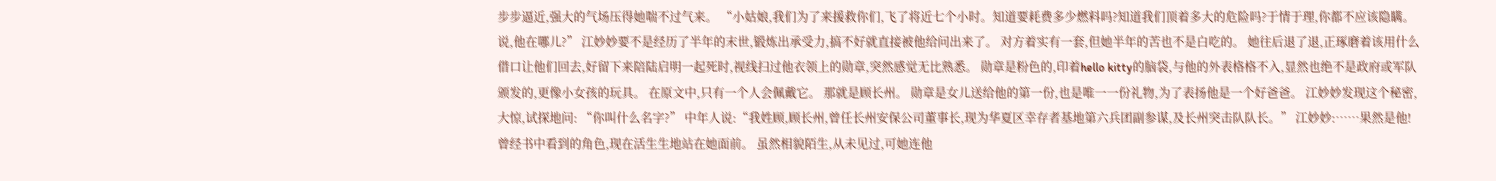步步逼近,强大的气场压得她喘不过气来。 “小姑娘,我们为了来援救你们,飞了将近七个小时。知道要耗费多少燃料吗?知道我们顶着多大的危险吗?于情于理,你都不应该隐瞒。说,他在哪儿?” 江妙妙要不是经历了半年的末世,锻炼出承受力,搞不好就直接被他给问出来了。 对方着实有一套,但她半年的苦也不是白吃的。 她往后退了退,正琢磨着该用什么借口让他们回去,好留下来陪陆启明一起死时,视线扫过他衣领上的勋章,突然感觉无比熟悉。 勋章是粉色的,印着hello kitty的脑袋,与他的外表格格不入,显然也绝不是政府或军队颁发的,更像小女孩的玩具。 在原文中,只有一个人会佩戴它。 那就是顾长州。 勋章是女儿送给他的第一份,也是唯一一份礼物,为了表扬他是一个好爸爸。 江妙妙发现这个秘密,大惊,试探地问: “你叫什么名字?” 中年人说:“我姓顾,顾长州,曾任长州安保公司董事长,现为华夏区幸存者基地第六兵团副参谋,及长州突击队队长。” 江妙妙:……果然是他! 曾经书中看到的角色,现在活生生地站在她面前。 虽然相貌陌生,从未见过,可她连他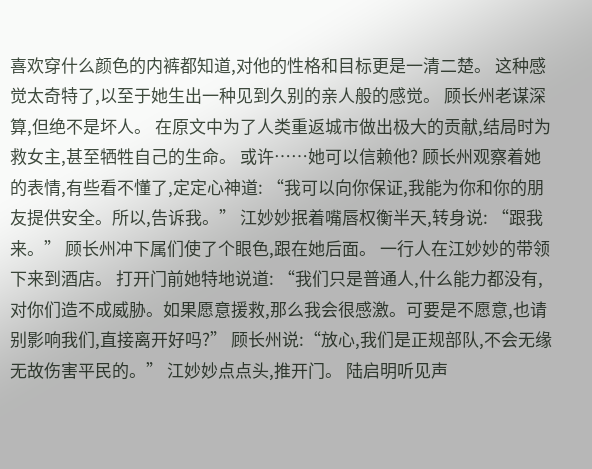喜欢穿什么颜色的内裤都知道,对他的性格和目标更是一清二楚。 这种感觉太奇特了,以至于她生出一种见到久别的亲人般的感觉。 顾长州老谋深算,但绝不是坏人。 在原文中为了人类重返城市做出极大的贡献,结局时为救女主,甚至牺牲自己的生命。 或许……她可以信赖他? 顾长州观察着她的表情,有些看不懂了,定定心神道: “我可以向你保证,我能为你和你的朋友提供安全。所以,告诉我。” 江妙妙抿着嘴唇权衡半天,转身说: “跟我来。” 顾长州冲下属们使了个眼色,跟在她后面。 一行人在江妙妙的带领下来到酒店。 打开门前她特地说道: “我们只是普通人,什么能力都没有,对你们造不成威胁。如果愿意援救,那么我会很感激。可要是不愿意,也请别影响我们,直接离开好吗?” 顾长州说:“放心,我们是正规部队,不会无缘无故伤害平民的。” 江妙妙点点头,推开门。 陆启明听见声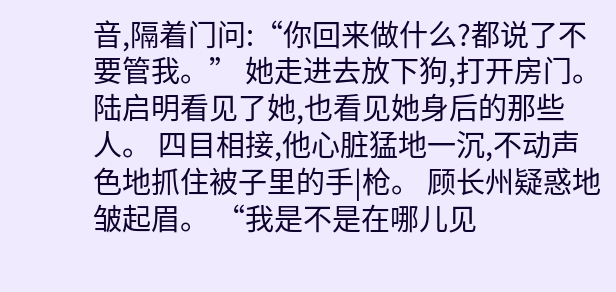音,隔着门问:“你回来做什么?都说了不要管我。” 她走进去放下狗,打开房门。 陆启明看见了她,也看见她身后的那些人。 四目相接,他心脏猛地一沉,不动声色地抓住被子里的手|枪。 顾长州疑惑地皱起眉。 “我是不是在哪儿见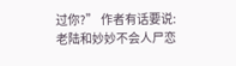过你?” 作者有话要说:老陆和妙妙不会人尸恋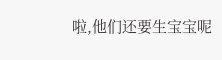啦,他们还要生宝宝呢